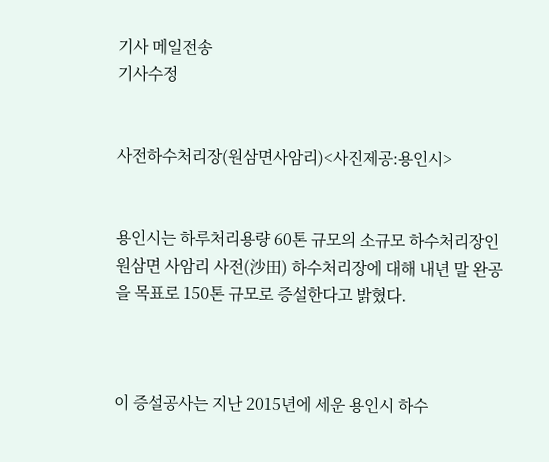기사 메일전송
기사수정


사전하수처리장(원삼면사암리)<사진제공:용인시>


용인시는 하루처리용량 60톤 규모의 소규모 하수처리장인 원삼면 사암리 사전(沙田) 하수처리장에 대해 내년 말 완공을 목표로 150톤 규모로 증설한다고 밝혔다.



이 증설공사는 지난 2015년에 세운 용인시 하수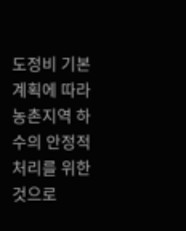도정비 기본계획에 따라 농촌지역 하수의 안정적 처리를 위한 것으로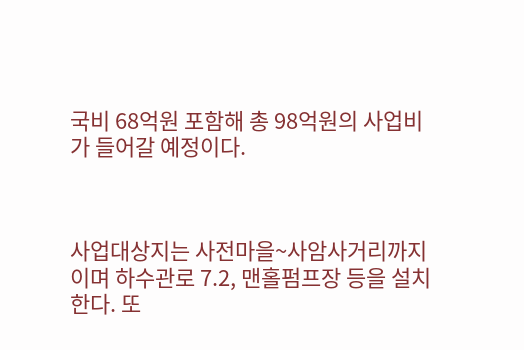국비 68억원 포함해 총 98억원의 사업비가 들어갈 예정이다.



사업대상지는 사전마을~사암사거리까지이며 하수관로 7.2, 맨홀펌프장 등을 설치한다. 또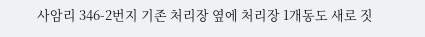사암리 346-2번지 기존 처리장 옆에 처리장 1개동도 새로 짓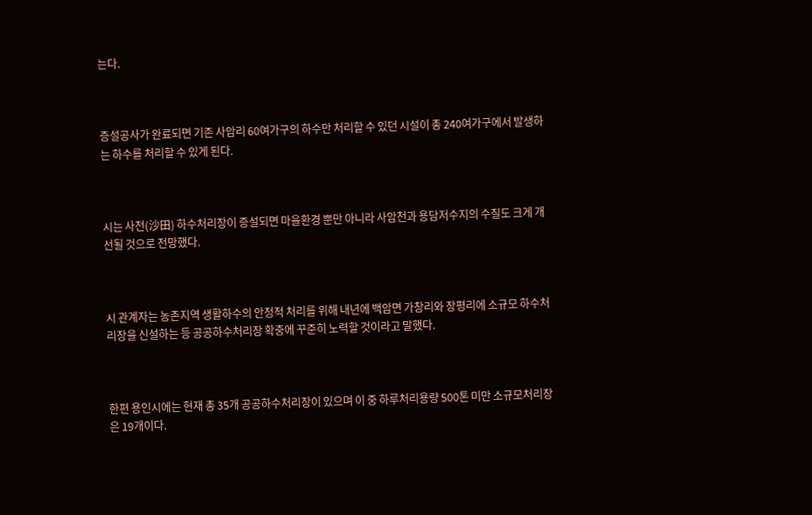는다.



증설공사가 완료되면 기존 사암리 60여가구의 하수만 처리할 수 있던 시설이 총 240여가구에서 발생하는 하수를 처리할 수 있게 된다.



시는 사전(沙田) 하수처리장이 증설되면 마을환경 뿐만 아니라 사암천과 용담저수지의 수질도 크게 개선될 것으로 전망했다.



시 관계자는 농촌지역 생활하수의 안정적 처리를 위해 내년에 백암면 가창리와 장평리에 소규모 하수처리장을 신설하는 등 공공하수처리장 확충에 꾸준히 노력할 것이라고 말했다.



한편 용인시에는 현재 총 35개 공공하수처리장이 있으며 이 중 하루처리용량 500톤 미만 소규모처리장은 19개이다.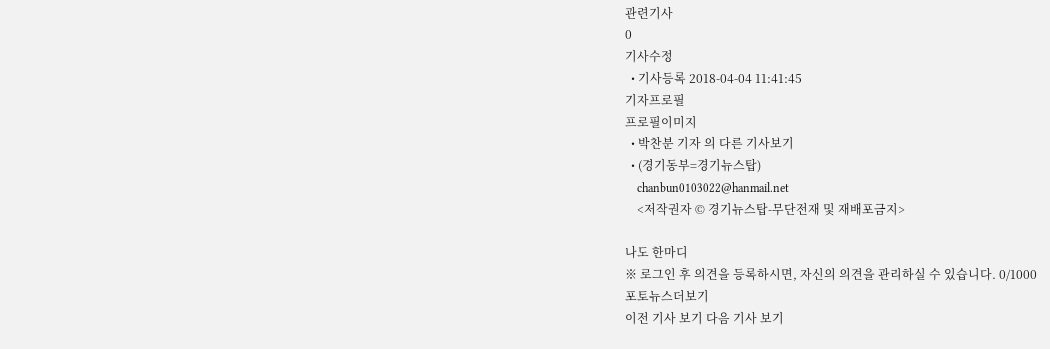관련기사
0
기사수정
  • 기사등록 2018-04-04 11:41:45
기자프로필
프로필이미지
  • 박찬분 기자 의 다른 기사보기
  • (경기동부=경기뉴스탑)
    chanbun0103022@hanmail.net
    <저작권자 © 경기뉴스탑-무단전재 및 재배포금지>

나도 한마디
※ 로그인 후 의견을 등록하시면, 자신의 의견을 관리하실 수 있습니다. 0/1000
포토뉴스더보기
이전 기사 보기 다음 기사 보기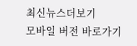최신뉴스더보기
모바일 버전 바로가기